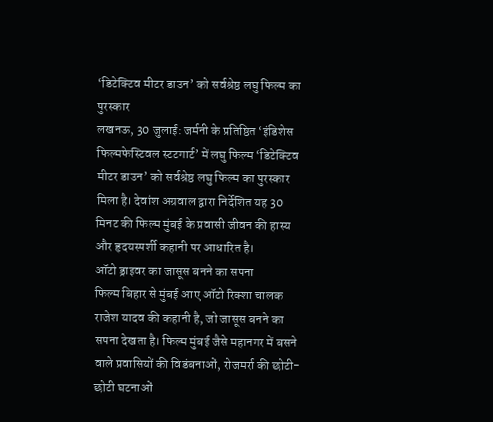‘डिटेक्टिव मीटर डाउन’ को सर्वश्रेष्ठ लघु फिल्म का पुरस्कार
लखनऊ, 30 जुलाई: जर्मनी के प्रतिष्ठित ‘इंडिशेस फिल्मफेस्टिवल स्टटगार्ट’ में लघु फिल्म ‘डिटेक्टिव मीटर डाउन’ को सर्वश्रेष्ठ लघु फिल्म का पुरस्कार मिला है। देवांश अग्रवाल द्वारा निर्देशित यह 30 मिनट की फिल्म मुंबई के प्रवासी जीवन की हास्य और हृदयस्पर्शी कहानी पर आधारित है।
ऑटो ड्राइवर का जासूस बनने का सपना
फिल्म बिहार से मुंबई आए ऑटो रिक्शा चालक राजेश यादव की कहानी है, जो जासूस बनने का सपना देखता है। फिल्म मुंबई जैसे महानगर में बसने वाले प्रवासियों की विडंबनाओं, रोजमर्रा की छोटी-छोटी घटनाओं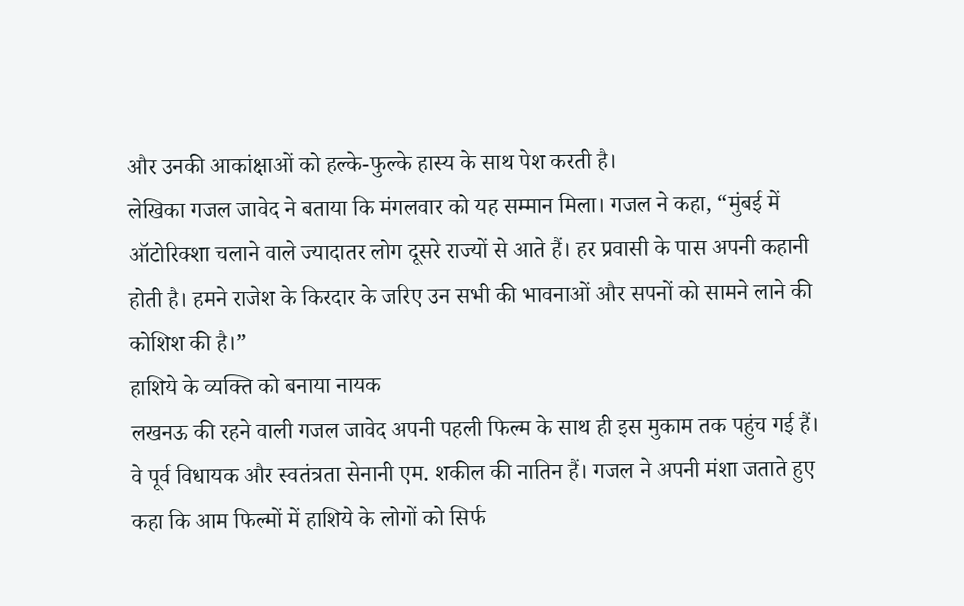और उनकी आकांक्षाओं को हल्के-फुल्के हास्य के साथ पेश करती है।
लेखिका गजल जावेद ने बताया कि मंगलवार को यह सम्मान मिला। गजल ने कहा, “मुंबई में ऑटोरिक्शा चलाने वाले ज्यादातर लोग दूसरे राज्यों से आते हैं। हर प्रवासी के पास अपनी कहानी होती है। हमने राजेश के किरदार के जरिए उन सभी की भावनाओं और सपनों को सामने लाने की कोशिश की है।”
हाशिये के व्यक्ति को बनाया नायक
लखनऊ की रहने वाली गजल जावेद अपनी पहली फिल्म के साथ ही इस मुकाम तक पहुंच गई हैं। वे पूर्व विधायक और स्वतंत्रता सेनानी एम. शकील की नातिन हैं। गजल ने अपनी मंशा जताते हुए कहा कि आम फिल्मों में हाशिये के लोगों को सिर्फ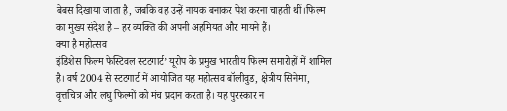बेबस दिखाया जाता है, जबकि वह उन्हें नायक बनाकर पेश करना चाहती थीं।फिल्म का मुख्य संदेश है – हर व्यक्ति की अपनी अहमियत और मायने हैं।
क्या है महोत्सव
इंडिशेस फिल्म फेस्टिवल स्टटगार्ट’ यूरोप के प्रमुख भारतीय फिल्म समारोहों में शामिल है। वर्ष 2004 से स्टटगार्ट में आयोजित यह महोत्सव बॉलीवुड, क्षेत्रीय सिनेमा, वृत्तचित्र और लघु फिल्मों को मंच प्रदान करता है। यह पुरस्कार न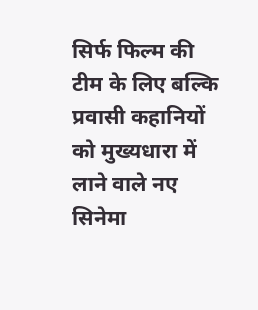सिर्फ फिल्म की टीम के लिए बल्कि प्रवासी कहानियों को मुख्यधारा में लाने वाले नए सिनेमा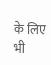के लिए भी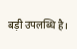बड़ी उपलब्धि है।